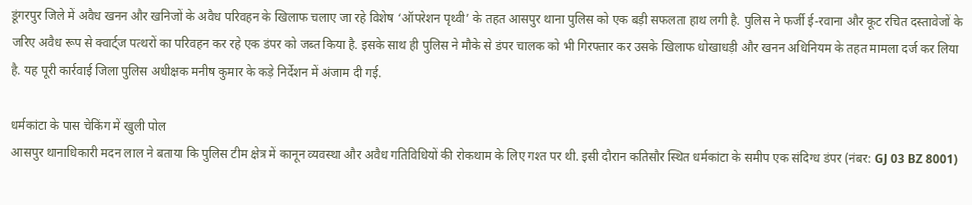डूंगरपुर जिले में अवैध खनन और खनिजों के अवैध परिवहन के खिलाफ चलाए जा रहे विशेष ‘ऑपरेशन पृथ्वी’ के तहत आसपुर थाना पुलिस को एक बड़ी सफलता हाथ लगी है. पुलिस ने फर्जी ई-रवाना और कूट रचित दस्तावेजों के जरिए अवैध रूप से क्वार्ट्ज पत्थरों का परिवहन कर रहे एक डंपर को जब्त किया है. इसके साथ ही पुलिस ने मौके से डंपर चालक को भी गिरफ्तार कर उसके खिलाफ धोखाधड़ी और खनन अधिनियम के तहत मामला दर्ज कर लिया है. यह पूरी कार्रवाई जिला पुलिस अधीक्षक मनीष कुमार के कड़े निर्देशन में अंजाम दी गई.

धर्मकांटा के पास चेकिंग में खुली पोल
आसपुर थानाधिकारी मदन लाल ने बताया कि पुलिस टीम क्षेत्र में कानून व्यवस्था और अवैध गतिविधियों की रोकथाम के लिए गश्त पर थी. इसी दौरान कतिसौर स्थित धर्मकांटा के समीप एक संदिग्ध डंपर (नंबर: GJ 03 BZ 8001)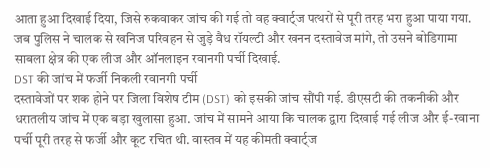आता हुआ दिखाई दिया, जिसे रुकवाकर जांच की गई तो वह क्वार्ट्ज पत्थरों से पूरी तरह भरा हुआ पाया गया. जब पुलिस ने चालक से खनिज परिवहन से जुड़े वैध रॉयल्टी और खनन दस्तावेज मांगे, तो उसने बोडिगामा साबला क्षेत्र की एक लीज और ऑनलाइन रवानगी पर्ची दिखाई.
DST की जांच में फर्जी निकली रवानगी पर्ची
दस्तावेजों पर शक होने पर जिला विशेष टीम (DST) को इसकी जांच सौंपी गई. डीएसटी की तकनीकी और धरातलीय जांच में एक बड़ा खुलासा हुआ. जांच में सामने आया कि चालक द्वारा दिखाई गई लीज और ई-रवाना पर्ची पूरी तरह से फर्जी और कूट रचित थी. वास्तव में यह कीमती क्वार्ट्ज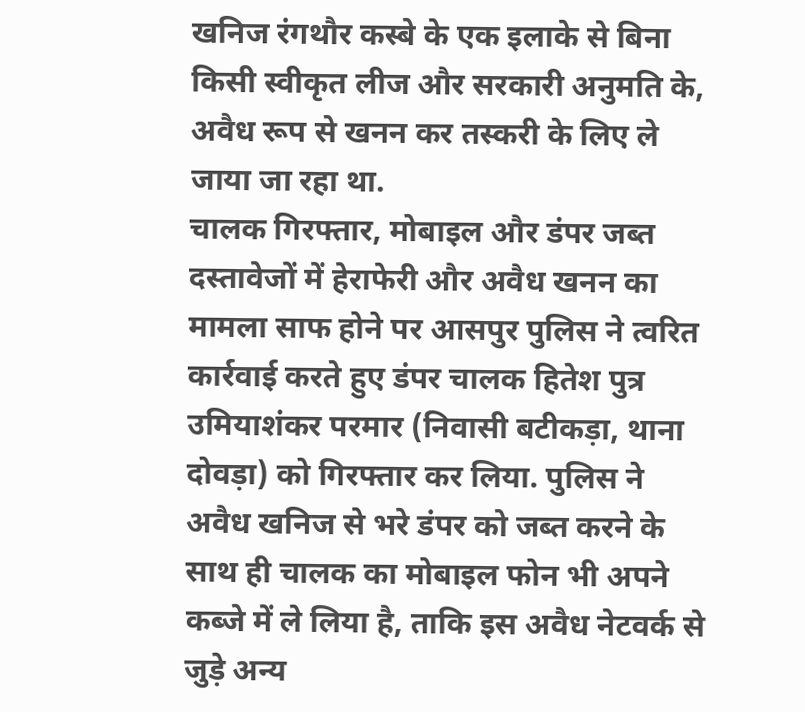खनिज रंगथौर कस्बे के एक इलाके से बिना किसी स्वीकृत लीज और सरकारी अनुमति के, अवैध रूप से खनन कर तस्करी के लिए ले जाया जा रहा था.
चालक गिरफ्तार, मोबाइल और डंपर जब्त
दस्तावेजों में हेराफेरी और अवैध खनन का मामला साफ होने पर आसपुर पुलिस ने त्वरित कार्रवाई करते हुए डंपर चालक हितेश पुत्र उमियाशंकर परमार (निवासी बटीकड़ा, थाना दोवड़ा) को गिरफ्तार कर लिया. पुलिस ने अवैध खनिज से भरे डंपर को जब्त करने के साथ ही चालक का मोबाइल फोन भी अपने कब्जे में ले लिया है, ताकि इस अवैध नेटवर्क से जुड़े अन्य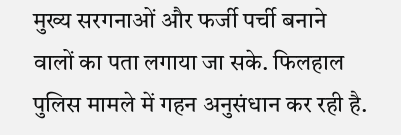मुख्य सरगनाओं और फर्जी पर्ची बनाने वालों का पता लगाया जा सके. फिलहाल पुलिस मामले में गहन अनुसंधान कर रही है.